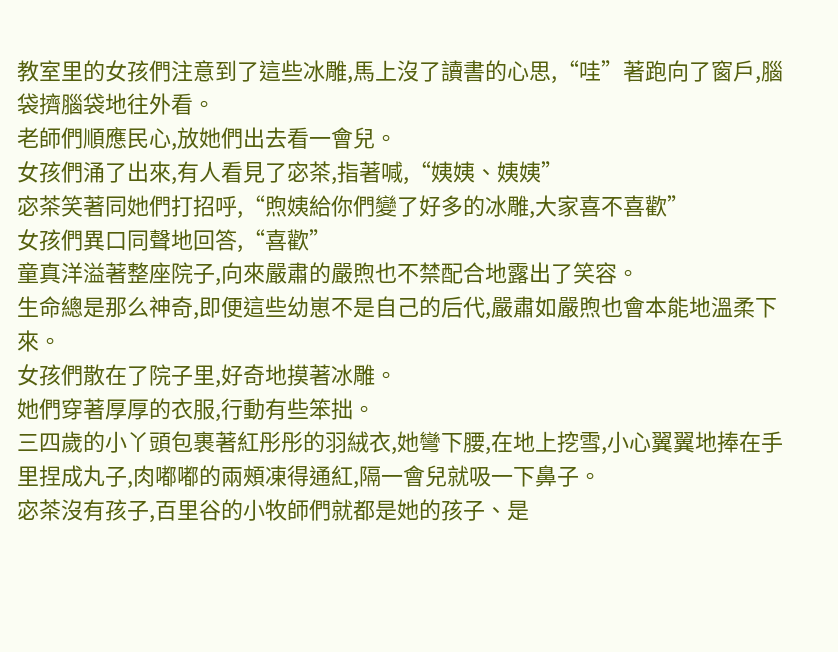教室里的女孩們注意到了這些冰雕,馬上沒了讀書的心思,“哇”著跑向了窗戶,腦袋擠腦袋地往外看。
老師們順應民心,放她們出去看一會兒。
女孩們涌了出來,有人看見了宓茶,指著喊,“姨姨、姨姨”
宓茶笑著同她們打招呼,“煦姨給你們變了好多的冰雕,大家喜不喜歡”
女孩們異口同聲地回答,“喜歡”
童真洋溢著整座院子,向來嚴肅的嚴煦也不禁配合地露出了笑容。
生命總是那么神奇,即便這些幼崽不是自己的后代,嚴肅如嚴煦也會本能地溫柔下來。
女孩們散在了院子里,好奇地摸著冰雕。
她們穿著厚厚的衣服,行動有些笨拙。
三四歲的小丫頭包裹著紅彤彤的羽絨衣,她彎下腰,在地上挖雪,小心翼翼地捧在手里捏成丸子,肉嘟嘟的兩頰凍得通紅,隔一會兒就吸一下鼻子。
宓茶沒有孩子,百里谷的小牧師們就都是她的孩子、是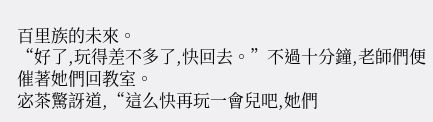百里族的未來。
“好了,玩得差不多了,快回去。”不過十分鐘,老師們便催著她們回教室。
宓茶驚訝道,“這么快再玩一會兒吧,她們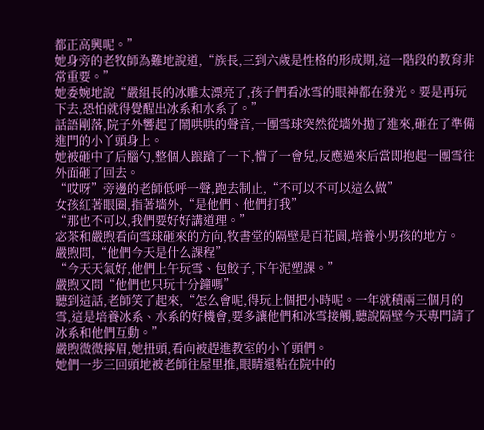都正高興呢。”
她身旁的老牧師為難地說道,“族長,三到六歲是性格的形成期,這一階段的教育非常重要。”
她委婉地說“嚴組長的冰雕太漂亮了,孩子們看冰雪的眼神都在發光。要是再玩下去,恐怕就得覺醒出冰系和水系了。”
話語剛落,院子外響起了鬧哄哄的聲音,一團雪球突然從墻外拋了進來,砸在了準備進門的小丫頭身上。
她被砸中了后腦勺,整個人踉蹌了一下,懵了一會兒,反應過來后當即抱起一團雪往外面砸了回去。
“哎呀”旁邊的老師低呼一聲,跑去制止,“不可以不可以這么做”
女孩紅著眼圈,指著墻外,“是他們、他們打我”
“那也不可以,我們要好好講道理。”
宓茶和嚴煦看向雪球砸來的方向,牧書堂的隔壁是百花園,培養小男孩的地方。
嚴煦問,“他們今天是什么課程”
“今天天氣好,他們上午玩雪、包餃子,下午泥塑課。”
嚴煦又問“他們也只玩十分鐘嗎”
聽到這話,老師笑了起來,“怎么會呢,得玩上個把小時呢。一年就積兩三個月的雪,這是培養冰系、水系的好機會,要多讓他們和冰雪接觸,聽說隔壁今天專門請了冰系和他們互動。”
嚴煦微微擰眉,她扭頭,看向被趕進教室的小丫頭們。
她們一步三回頭地被老師往屋里推,眼睛還粘在院中的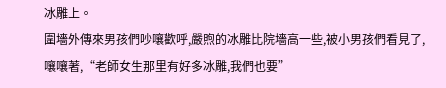冰雕上。
圍墻外傳來男孩們吵嚷歡呼,嚴煦的冰雕比院墻高一些,被小男孩們看見了,嚷嚷著,“老師女生那里有好多冰雕,我們也要”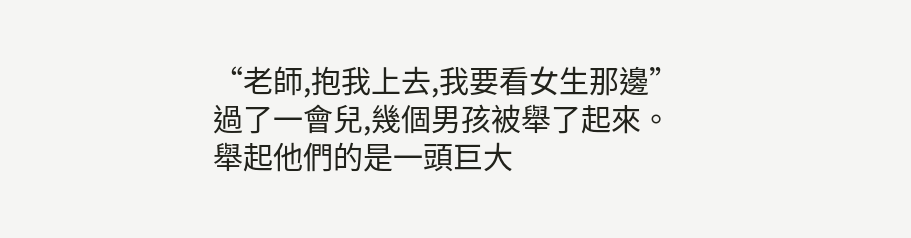“老師,抱我上去,我要看女生那邊”
過了一會兒,幾個男孩被舉了起來。
舉起他們的是一頭巨大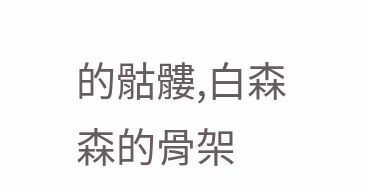的骷髏,白森森的骨架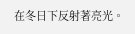在冬日下反射著亮光。